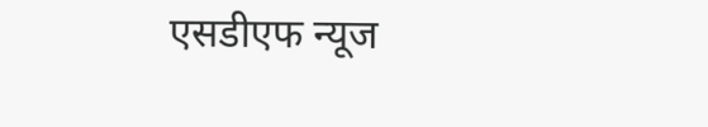एसडीएफ न्यूज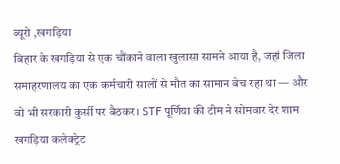ब्यूरो ,खगड़िया
बिहार के खगड़िया से एक चौंकाने वाला खुलासा सामने आया है, जहां जिला समाहरणालय का एक कर्मचारी सालों से मौत का सामान बेच रहा था — और वो भी सरकारी कुर्सी पर बैठकर। STF पूर्णिया की टीम ने सोमवार देर शाम खगड़िया कलेक्ट्रेट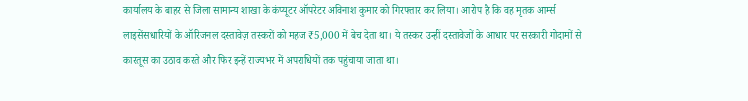कार्यालय के बाहर से जिला सामान्य शाखा के कंप्यूटर ऑपरेटर अविनाश कुमार को गिरफ्तार कर लिया। आरोप है कि वह मृतक आर्म्स लाइसेंसधारियों के ऑरिजनल दस्तावेज़ तस्करों को महज ₹5,000 में बेच देता था। ये तस्कर उन्हीं दस्तावेजों के आधार पर सरकारी गोदामों से कारतूस का उठाव करते और फिर इन्हें राज्यभर में अपराधियों तक पहुंचाया जाता था।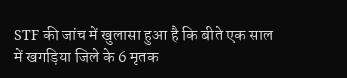STF की जांच में खुलासा हुआ है कि बीते एक साल में खगड़िया जिले के 6 मृतक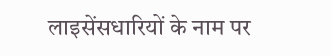लाइसेंसधारियों के नाम पर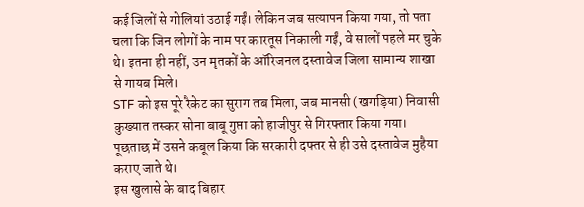कई जिलों से गोलियां उठाई गईं। लेकिन जब सत्यापन किया गया, तो पता चला कि जिन लोगों के नाम पर कारतूस निकाली गईं, वे सालों पहले मर चुके थे। इतना ही नहीं, उन मृतकों के ऑरिजनल दस्तावेज जिला सामान्य शाखा से गायब मिले।
STF को इस पूरे रैकेट का सुराग तब मिला, जब मानसी (खगड़िया) निवासी कुख्यात तस्कर सोना बाबू गुप्ता को हाजीपुर से गिरफ्तार किया गया। पूछताछ में उसने कबूल किया कि सरकारी दफ्तर से ही उसे दस्तावेज मुहैया कराए जाते थे।
इस खुलासे के बाद बिहार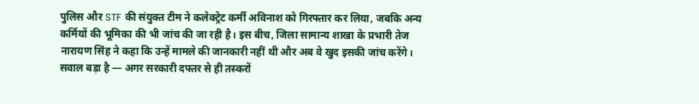पुलिस और STF की संयुक्त टीम ने कलेक्ट्रेट कर्मी अविनाश को गिरफ्तार कर लिया, जबकि अन्य कर्मियों की भूमिका की भी जांच की जा रही है। इस बीच, जिला सामान्य शाखा के प्रभारी तेज नारायण सिंह ने कहा कि उन्हें मामले की जानकारी नहीं थी और अब वे खुद इसकी जांच करेंगे।
सवाल बड़ा है — अगर सरकारी दफ्तर से ही तस्करों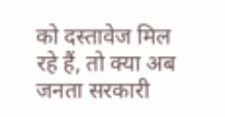को दस्तावेज मिल रहे हैं, तो क्या अब जनता सरकारी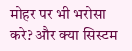मोहर पर भी भरोसा करे? और क्या सिस्टम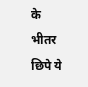के भीतर छिपे ये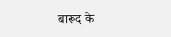बारूद के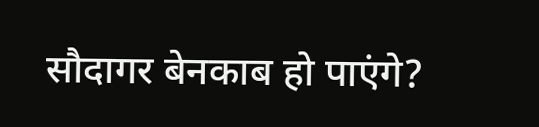सौदागर बेनकाब हो पाएंगे?